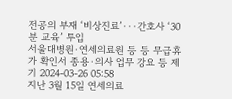전공의 부재 ‘비상진료’···간호사 ‘30분 교육’ 투입
서울대병원·연세의료원 등 등 무급휴가 확인서 종용·의사 업무 강요 등 제기 2024-03-26 05:58
지난 3월 15일 연세의료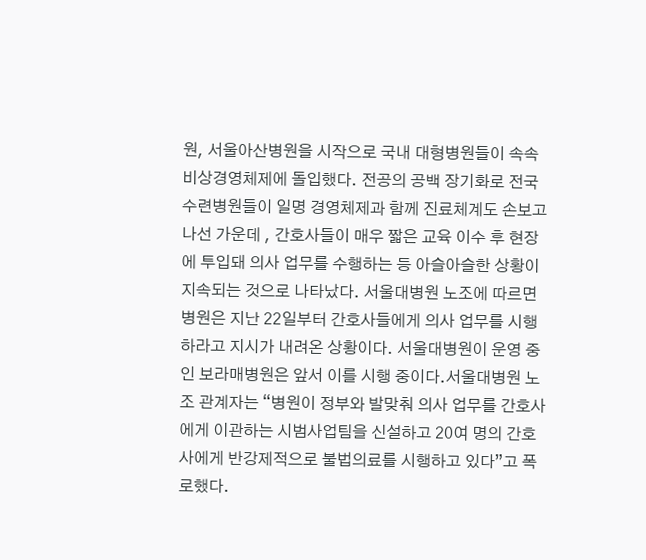원, 서울아산병원을 시작으로 국내 대형병원들이 속속 비상경영체제에 돌입했다. 전공의 공백 장기화로 전국 수련병원들이 일명 경영체제과 함께 진료체계도 손보고 나선 가운데 , 간호사들이 매우 짧은 교육 이수 후 현장에 투입돼 의사 업무를 수행하는 등 아슬아슬한 상황이 지속되는 것으로 나타났다. 서울대병원 노조에 따르면 병원은 지난 22일부터 간호사들에게 의사 업무를 시행하라고 지시가 내려온 상황이다. 서울대병원이 운영 중인 보라매병원은 앞서 이를 시행 중이다.서울대병원 노조 관계자는 “병원이 정부와 발맞춰 의사 업무를 간호사에게 이관하는 시범사업팀을 신설하고 20여 명의 간호사에게 반강제적으로 불법의료를 시행하고 있다”고 폭로했다.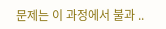문제는 이 과정에서 불과 ..